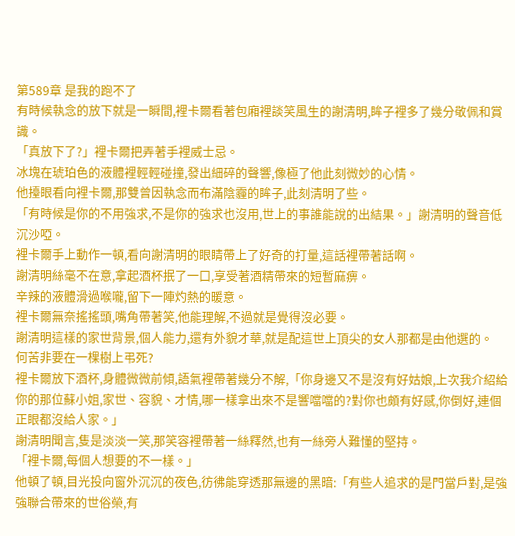第589章 是我的跑不了
有時候執念的放下就是一瞬間,裡卡爾看著包廂裡談笑風生的謝清明,眸子裡多了幾分敬佩和賞識。
「真放下了?」裡卡爾把弄著手裡威士忌。
冰塊在琥珀色的液體裡輕輕碰撞,發出細碎的聲響,像極了他此刻微妙的心情。
他擡眼看向裡卡爾,那雙曾因執念而布滿陰霾的眸子,此刻清明了些。
「有時候是你的不用強求,不是你的強求也沒用,世上的事誰能說的出結果。」謝清明的聲音低沉沙啞。
裡卡爾手上動作一頓,看向謝清明的眼睛帶上了好奇的打量,這話裡帶著話啊。
謝清明絲毫不在意,拿起酒杯抿了一口,享受著酒精帶來的短暫麻痹。
辛辣的液體滑過喉嚨,留下一陣灼熱的暖意。
裡卡爾無奈搖搖頭,嘴角帶著笑,他能理解,不過就是覺得沒必要。
謝清明這樣的家世背景,個人能力,還有外貌才華,就是配這世上頂尖的女人那都是由他選的。
何苦非要在一棵樹上弔死?
裡卡爾放下酒杯,身體微微前傾,語氣裡帶著幾分不解,「你身邊又不是沒有好姑娘,上次我介紹給你的那位蘇小姐,家世、容貌、才情,哪一樣拿出來不是響噹噹的?對你也頗有好感,你倒好,連個正眼都沒給人家。」
謝清明聞言,隻是淡淡一笑,那笑容裡帶著一絲釋然,也有一絲旁人難懂的堅持。
「裡卡爾,每個人想要的不一樣。」
他頓了頓,目光投向窗外沉沉的夜色,彷彿能穿透那無邊的黑暗:「有些人追求的是門當戶對,是強強聯合帶來的世俗榮,有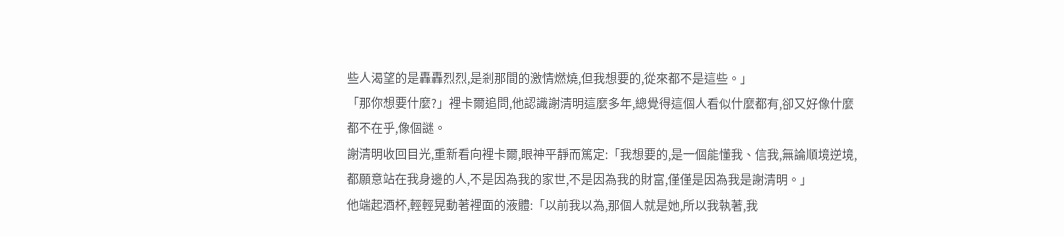些人渴望的是轟轟烈烈,是剎那間的激情燃燒,但我想要的,從來都不是這些。」
「那你想要什麼?」裡卡爾追問,他認識謝清明這麼多年,總覺得這個人看似什麼都有,卻又好像什麼都不在乎,像個謎。
謝清明收回目光,重新看向裡卡爾,眼神平靜而篤定:「我想要的,是一個能懂我、信我,無論順境逆境,都願意站在我身邊的人,不是因為我的家世,不是因為我的財富,僅僅是因為我是謝清明。」
他端起酒杯,輕輕晃動著裡面的液體:「以前我以為,那個人就是她,所以我執著,我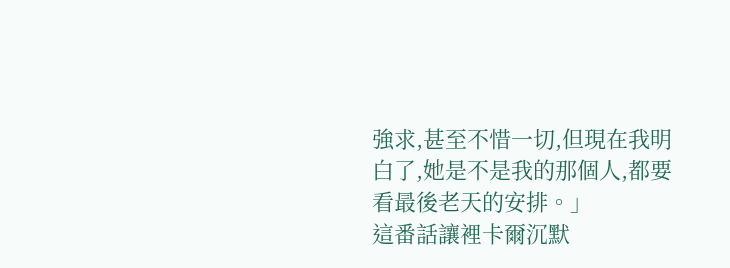強求,甚至不惜一切,但現在我明白了,她是不是我的那個人,都要看最後老天的安排。」
這番話讓裡卡爾沉默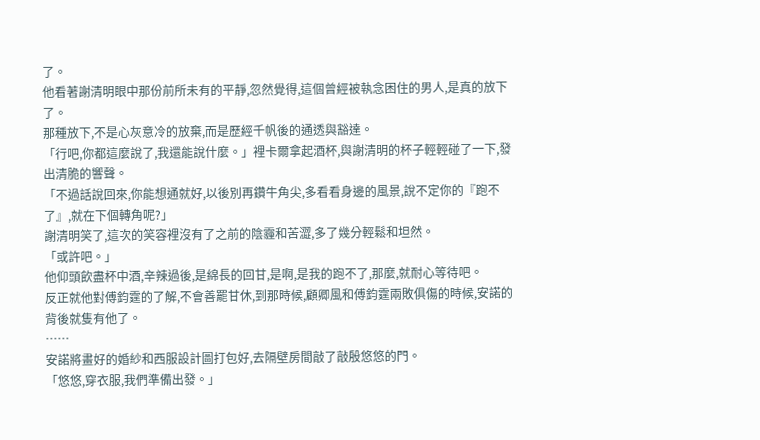了。
他看著謝清明眼中那份前所未有的平靜,忽然覺得,這個曾經被執念困住的男人,是真的放下了。
那種放下,不是心灰意冷的放棄,而是歷經千帆後的通透與豁達。
「行吧,你都這麼說了,我還能說什麼。」裡卡爾拿起酒杯,與謝清明的杯子輕輕碰了一下,發出清脆的響聲。
「不過話說回來,你能想通就好,以後別再鑽牛角尖,多看看身邊的風景,說不定你的『跑不了』,就在下個轉角呢?」
謝清明笑了,這次的笑容裡沒有了之前的陰霾和苦澀,多了幾分輕鬆和坦然。
「或許吧。」
他仰頭飲盡杯中酒,辛辣過後,是綿長的回甘,是啊,是我的跑不了,那麼,就耐心等待吧。
反正就他對傅鈞霆的了解,不會善罷甘休,到那時候,顧卿風和傅鈞霆兩敗俱傷的時候,安諾的背後就隻有他了。
……
安諾將畫好的婚紗和西服設計圖打包好,去隔壁房間敲了敲殷悠悠的門。
「悠悠,穿衣服,我們準備出發。」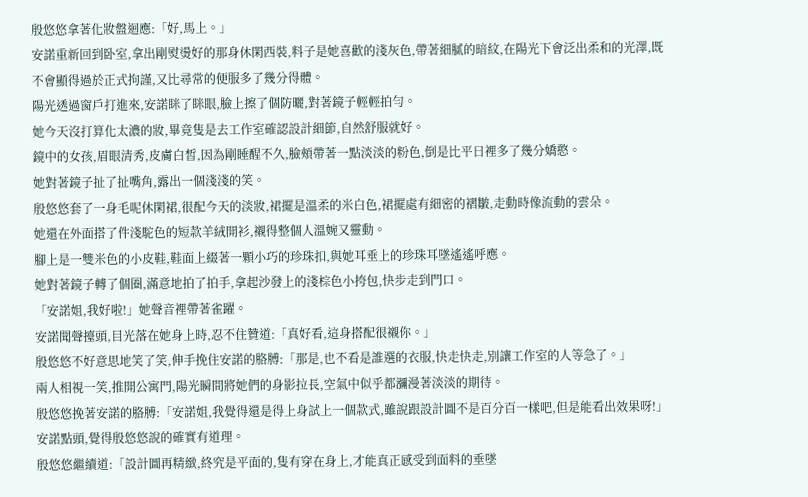殷悠悠拿著化妝盤迴應:「好,馬上。」
安諾重新回到卧室,拿出剛熨燙好的那身休閑西裝,料子是她喜歡的淺灰色,帶著細膩的暗紋,在陽光下會泛出柔和的光澤,既不會顯得過於正式拘謹,又比尋常的便服多了幾分得體。
陽光透過窗戶打進來,安諾眯了眯眼,臉上擦了個防曬,對著鏡子輕輕拍勻。
她今天沒打算化太濃的妝,畢竟隻是去工作室確認設計細節,自然舒服就好。
鏡中的女孩,眉眼清秀,皮膚白皙,因為剛睡醒不久,臉頰帶著一點淡淡的粉色,倒是比平日裡多了幾分嬌憨。
她對著鏡子扯了扯嘴角,露出一個淺淺的笑。
殷悠悠套了一身毛呢休閑裙,很配今天的淡妝,裙擺是溫柔的米白色,裙擺處有細密的褶皺,走動時像流動的雲朵。
她還在外面搭了件淺駝色的短款羊絨開衫,襯得整個人溫婉又靈動。
腳上是一雙米色的小皮鞋,鞋面上綴著一顆小巧的珍珠扣,與她耳垂上的珍珠耳墜遙遙呼應。
她對著鏡子轉了個圈,滿意地拍了拍手,拿起沙發上的淺棕色小挎包,快步走到門口。
「安諾姐,我好啦!」她聲音裡帶著雀躍。
安諾聞聲擡頭,目光落在她身上時,忍不住贊道:「真好看,這身搭配很襯你。」
殷悠悠不好意思地笑了笑,伸手挽住安諾的胳膊:「那是,也不看是誰選的衣服,快走快走,別讓工作室的人等急了。」
兩人相視一笑,推開公寓門,陽光瞬間將她們的身影拉長,空氣中似乎都瀰漫著淡淡的期待。
殷悠悠挽著安諾的胳膊:「安諾姐,我覺得還是得上身試上一個款式,雖說跟設計圖不是百分百一樣吧,但是能看出效果呀!」
安諾點頭,覺得殷悠悠說的確實有道理。
殷悠悠繼續道:「設計圖再精緻,終究是平面的,隻有穿在身上,才能真正感受到面料的垂墜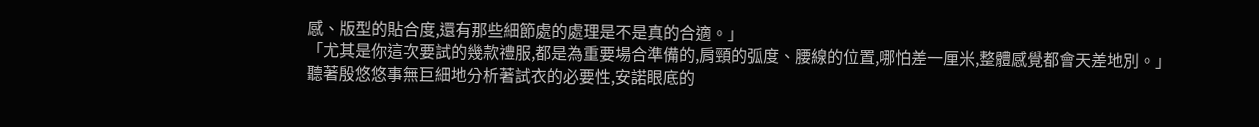感、版型的貼合度,還有那些細節處的處理是不是真的合適。」
「尤其是你這次要試的幾款禮服,都是為重要場合準備的,肩頸的弧度、腰線的位置,哪怕差一厘米,整體感覺都會天差地別。」
聽著殷悠悠事無巨細地分析著試衣的必要性,安諾眼底的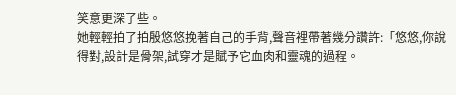笑意更深了些。
她輕輕拍了拍殷悠悠挽著自己的手背,聲音裡帶著幾分讚許:「悠悠,你說得對,設計是骨架,試穿才是賦予它血肉和靈魂的過程。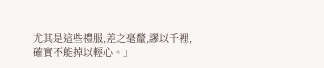尤其是這些禮服,差之毫釐,謬以千裡,確實不能掉以輕心。」